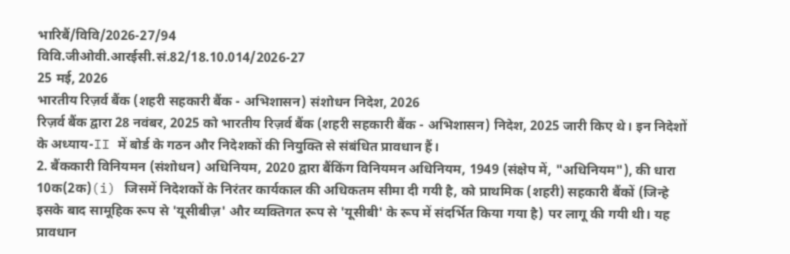भारिबैं/विवि/2026-27/94
विवि.जीओवी.आरईसी.सं.82/18.10.014/2026-27
25 मई, 2026
भारतीय रिज़र्व बैंक (शहरी सहकारी बैंक - अभिशासन) संशोधन निदेश, 2026
रिज़र्व बैंक द्वारा 28 नवंबर, 2025 को भारतीय रिज़र्व बैंक (शहरी सहकारी बैंक - अभिशासन) निदेश, 2025 जारी किए थे। इन निदेशों के अध्याय-II में बोर्ड के गठन और निदेशकों की नियुक्ति से संबंधित प्रावधान हैं।
2. बैंककारी विनियमन (संशोधन) अधिनियम, 2020 द्वारा बैंकिंग विनियमन अधिनियम, 1949 (संक्षेप में, "अधिनियम"), की धारा 10क(2क)(i) जिसमें निदेशकों के निरंतर कार्यकाल की अधिकतम सीमा दी गयी है, को प्राथमिक (शहरी) सहकारी बैंकों (जिन्हे इसके बाद सामूहिक रूप से 'यूसीबीज़' और व्यक्तिगत रूप से 'यूसीबी' के रूप में संदर्भित किया गया है) पर लागू की गयी थी। यह प्रावधान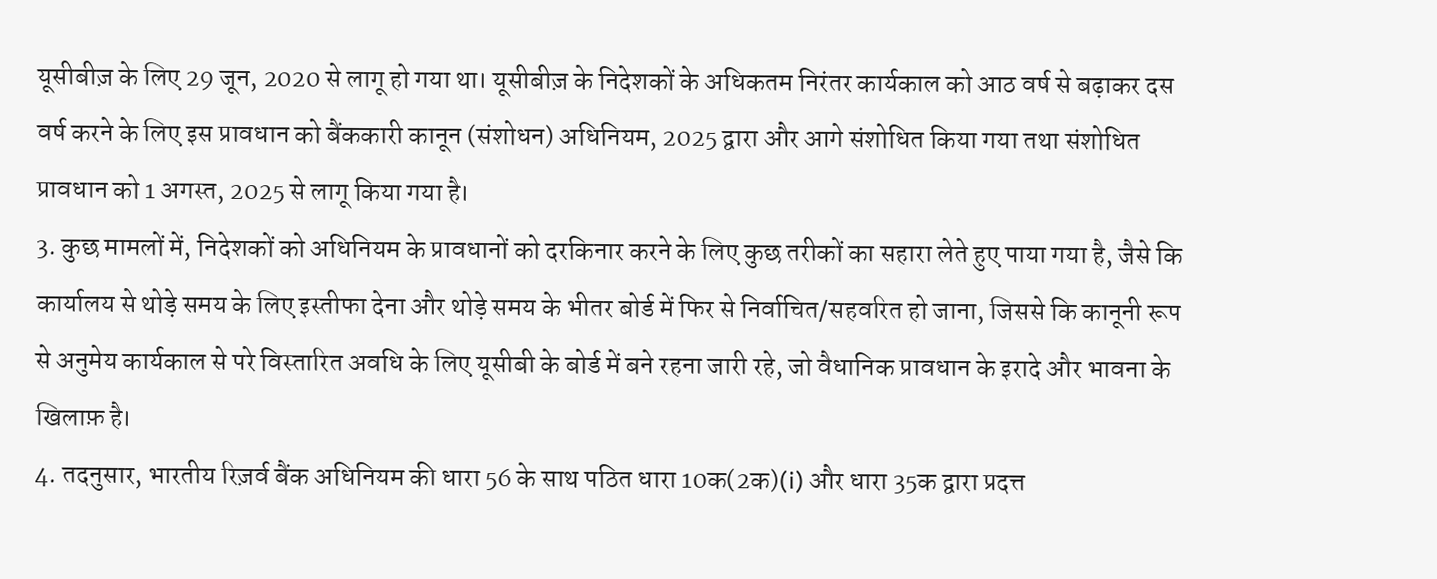यूसीबीज़ के लिए 29 जून, 2020 से लागू हो गया था। यूसीबीज़ के निदेशकों के अधिकतम निरंतर कार्यकाल को आठ वर्ष से बढ़ाकर दस वर्ष करने के लिए इस प्रावधान को बैंककारी कानून (संशोधन) अधिनियम, 2025 द्वारा और आगे संशोधित किया गया तथा संशोधित प्रावधान को 1 अगस्त, 2025 से लागू किया गया है।
3. कुछ मामलों में, निदेशकों को अधिनियम के प्रावधानों को दरकिनार करने के लिए कुछ तरीकों का सहारा लेते हुए पाया गया है, जैसे कि कार्यालय से थोड़े समय के लिए इस्तीफा देना और थोड़े समय के भीतर बोर्ड में फिर से निर्वाचित/सहवरित हो जाना, जिससे कि कानूनी रूप से अनुमेय कार्यकाल से परे विस्तारित अवधि के लिए यूसीबी के बोर्ड में बने रहना जारी रहे, जो वैधानिक प्रावधान के इरादे और भावना के खिलाफ़ है।
4. तदनुसार, भारतीय रिज़र्व बैंक अधिनियम की धारा 56 के साथ पठित धारा 10क(2क)(i) और धारा 35क द्वारा प्रदत्त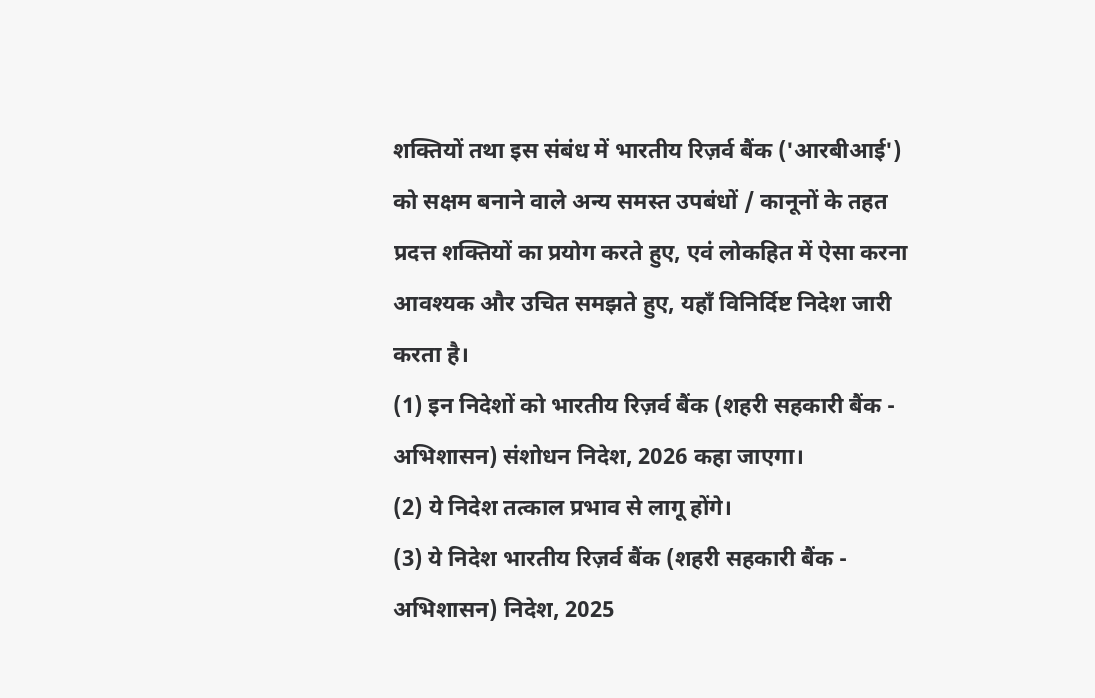शक्तियों तथा इस संबंध में भारतीय रिज़र्व बैंक ('आरबीआई') को सक्षम बनाने वाले अन्य समस्त उपबंधों / कानूनों के तहत प्रदत्त शक्तियों का प्रयोग करते हुए, एवं लोकहित में ऐसा करना आवश्यक और उचित समझते हुए, यहाँ विनिर्दिष्ट निदेश जारी करता है।
(1) इन निदेशों को भारतीय रिज़र्व बैंक (शहरी सहकारी बैंक - अभिशासन) संशोधन निदेश, 2026 कहा जाएगा।
(2) ये निदेश तत्काल प्रभाव से लागू होंगे।
(3) ये निदेश भारतीय रिज़र्व बैंक (शहरी सहकारी बैंक - अभिशासन) निदेश, 2025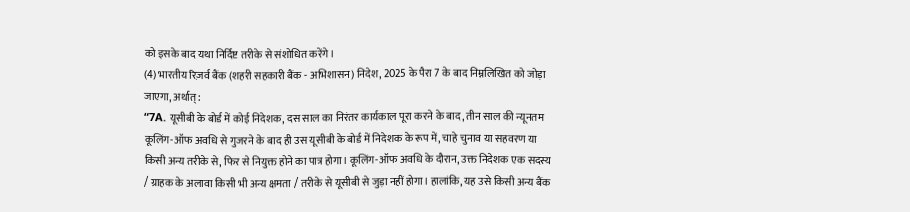को इसके बाद यथा निर्दिष्ट तरीके से संशोधित करेंगे।
(4) भारतीय रिज़र्व बैंक (शहरी सहकारी बैंक - अभिशासन) निदेश, 2025 के पैरा 7 के बाद निम्नलिखित को जोड़ा जाएगा, अर्थात्:
“7A. यूसीबी के बोर्ड में कोई निदेशक, दस साल का निरंतर कार्यकाल पूरा करने के बाद, तीन साल की न्यूनतम कूलिंग-ऑफ अवधि से गुजरने के बाद ही उस यूसीबी के बोर्ड में निदेशक के रूप में, चाहे चुनाव या सहवरण या किसी अन्य तरीके से, फिर से नियुक्त होने का पात्र होगा। कूलिंग-ऑफ अवधि के दौरान, उक्त निदेशक एक सदस्य / ग्राहक के अलावा किसी भी अन्य क्षमता / तरीके से यूसीबी से जुड़ा नहीं होगा। हालांकि, यह उसे किसी अन्य बैंक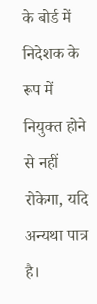के बोर्ड में निदेशक के रूप में नियुक्त होने से नहीं रोकेगा, यदि अन्यथा पात्र है।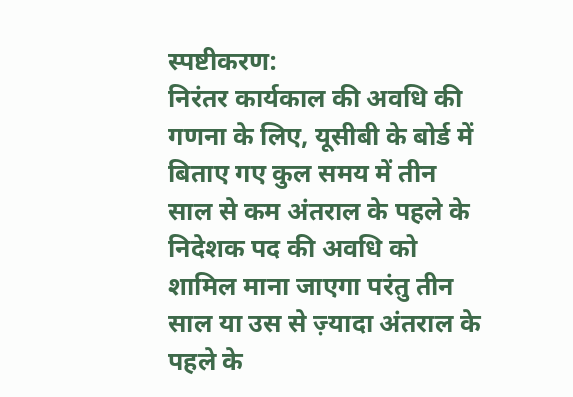स्पष्टीकरण:
निरंतर कार्यकाल की अवधि की गणना के लिए, यूसीबी के बोर्ड में बिताए गए कुल समय में तीन साल से कम अंतराल के पहले के निदेशक पद की अवधि को शामिल माना जाएगा परंतु तीन साल या उस से ज़्यादा अंतराल के पहले के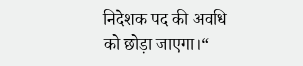निदेशक पद की अवधि को छोड़ा जाएगा।“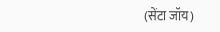(सेंटा जॉय)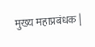मुख्य महाप्रबंधक |